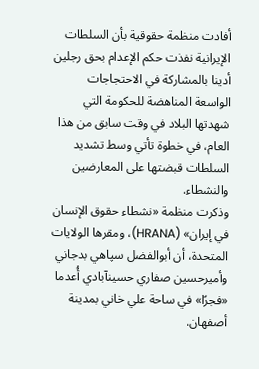أفادت منظمة حقوقية بأن السلطات الإيرانية نفذت حكم الإعدام بحق رجلين أدينا بالمشاركة في الاحتجاجات الواسعة المناهضة للحكومة التي شهدتها البلاد في وقت سابق من هذا العام، في خطوة تأتي وسط تشديد السلطات قبضتها على المعارضين والنشطاء.
وذكرت منظمة «نشطاء حقوق الإنسان في إيران» (HRANA)، ومقرها الولايات المتحدة، أن أبوالفضل سپاهي بدجاني وأميرحسين صفاري حسينآبادي أُعدما «فجرًا» في ساحة علي خاني بمدينة أصفهان.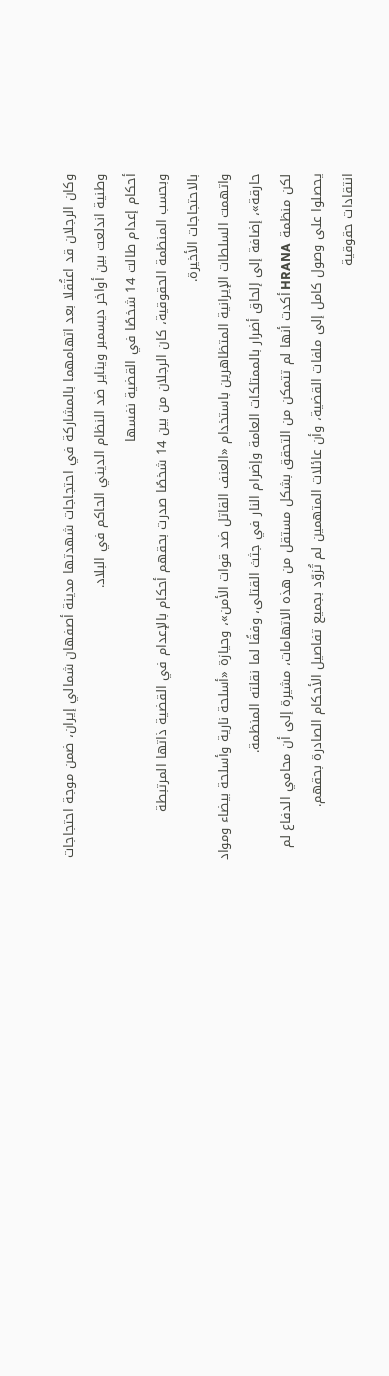وكان الرجلان قد اعتُقلا بعد اتهامهما بالمشاركة في احتجاجات شهدتها مدينة أصفهان شمالي إيران، ضمن موجة احتجاجات وطنية اندلعت بين أواخر ديسمبر ويناير ضد النظام الديني الحاكم في البلاد.
أحكام إعدام طالت 14 شخصًا في القضية نفسها
وبحسب المنظمة الحقوقية، كان الرجلان من بين 14 شخصًا صدرت بحقهم أحكام بالإعدام في القضية ذاتها المرتبطة بالاحتجاجات الأخيرة.
واتهمت السلطات الإيرانية المتظاهرين باستخدام «العنف القاتل ضد قوات الأمن»، وحيازة «أسلحة نارية وأسلحة بيضاء ومواد حارقة»، إضافة إلى إلحاق أضرار بالممتلكات العامة وإضرام النار في جثث القتلى، وفقًا لما نقلته المنظمة.
لكن منظمة HRANA أكدت أنها لم تتمكن من التحقق بشكل مستقل من هذه الاتهامات، مشيرة إلى أن محامي الدفاع لم يحصلوا على وصول كامل إلى ملفات القضية، وأن عائلات المتهمين لم تُزوّد بجميع تفاصيل الأحكام الصادرة بحقهم.
انتقادات حقوقية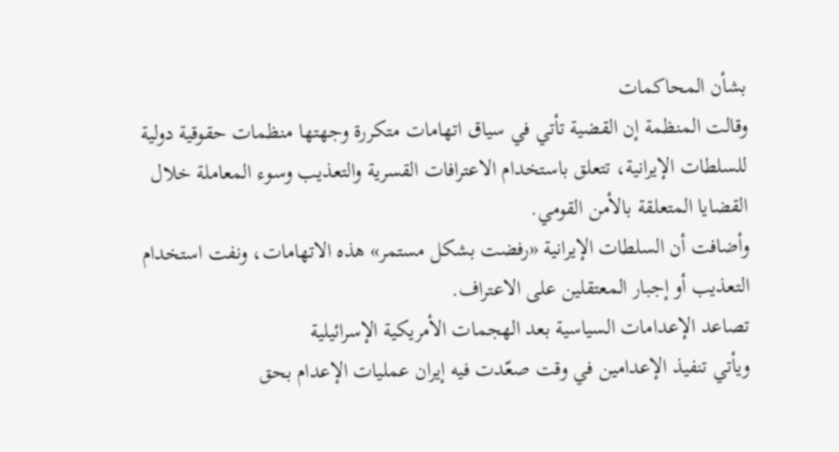بشأن المحاكمات
وقالت المنظمة إن القضية تأتي في سياق اتهامات متكررة وجهتها منظمات حقوقية دولية للسلطات الإيرانية، تتعلق باستخدام الاعترافات القسرية والتعذيب وسوء المعاملة خلال القضايا المتعلقة بالأمن القومي.
وأضافت أن السلطات الإيرانية «رفضت بشكل مستمر» هذه الاتهامات، ونفت استخدام التعذيب أو إجبار المعتقلين على الاعتراف.
تصاعد الإعدامات السياسية بعد الهجمات الأمريكية الإسرائيلية
ويأتي تنفيذ الإعدامين في وقت صعّدت فيه إيران عمليات الإعدام بحق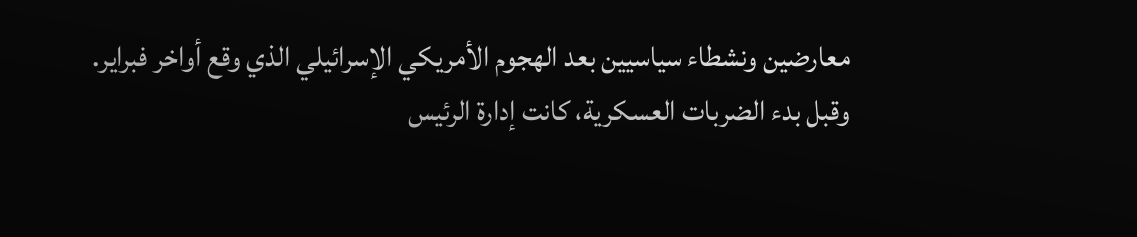معارضين ونشطاء سياسيين بعد الهجوم الأمريكي الإسرائيلي الذي وقع أواخر فبراير.
وقبل بدء الضربات العسكرية، كانت إدارة الرئيس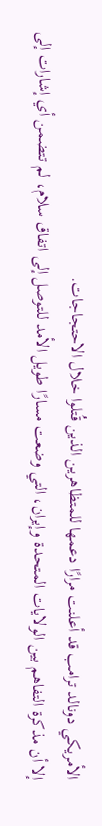الأمريكي دونالد ترامب قد أعلنت مرارًا دعمها للمتظاهرين الذين قُتلوا خلال الاحتجاجات.
إلا أن مذكرة التفاهم بين الولايات المتحدة وإيران، التي وضعت مسارًا طويل الأمد للتوصل إلى اتفاق سلام، لم تتضمن أي إشارات إلى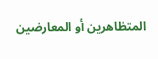المتظاهرين أو المعارضين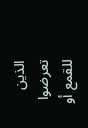الذين تعرضوا للقمع أو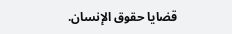قضايا حقوق الإنسان.